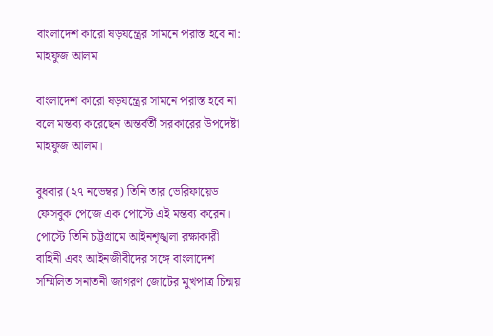বাংলাদেশ কারো ষড়যন্ত্রের সামনে পরাস্ত হবে না: মাহফুজ আলম

বাংলাদেশ কারো ষড়যন্ত্রের সামনে পরাস্ত হবে না বলে মন্তব্য করেছেন অন্তর্বর্তী সরকারের উপদেষ্টা মাহফুজ আলম।

বুধবার (২৭ নভেম্বর) তিনি তার ভেরিফায়েড ফেসবুক পেজে এক পোস্টে এই মন্তব্য করেন। পোস্টে তিনি চট্টগ্রামে আইনশৃঙ্খলা রক্ষাকারী বাহিনী এবং আইনজীবীদের সঙ্গে বাংলাদেশ সম্মিলিত সনাতনী জাগরণ জোটের মুখপাত্র চিন্ময়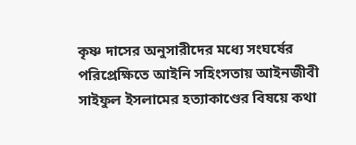কৃষ্ণ দাসের অনুসারীদের মধ্যে সংঘর্ষের পরিপ্রেক্ষিতে আইনি সহিংসতায় আইনজীবী সাইফুল ইসলামের হত্যাকাণ্ডের বিষয়ে কথা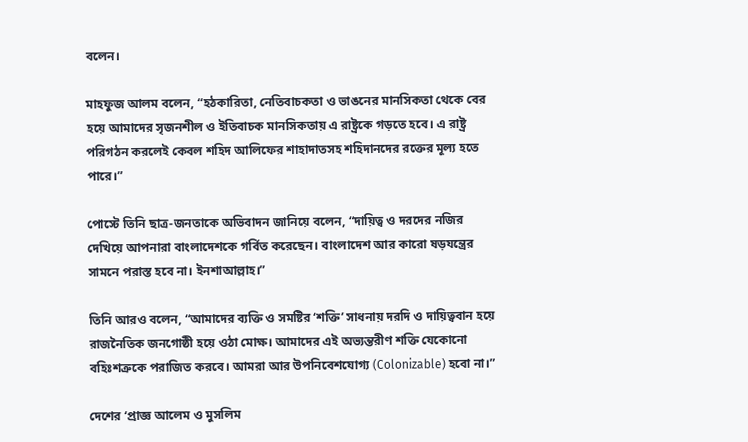বলেন।

মাহফুজ আলম বলেন, “হঠকারিতা, নেতিবাচকতা ও ভাঙনের মানসিকতা থেকে বের হয়ে আমাদের সৃজনশীল ও ইতিবাচক মানসিকতায় এ রাষ্ট্রকে গড়তে হবে। এ রাষ্ট্র পরিগঠন করলেই কেবল শহিদ আলিফের শাহাদাতসহ শহিদানদের রক্তের মূল্য হতে পারে।”

পোস্টে তিনি ছাত্র-জনতাকে অভিবাদন জানিয়ে বলেন, “দায়িত্ব ও দরদের নজির দেখিয়ে আপনারা বাংলাদেশকে গর্বিত করেছেন। বাংলাদেশ আর কারো ষড়যন্ত্রের সামনে পরাস্ত হবে না। ইনশাআল্লাহ।”

তিনি আরও বলেন, “আমাদের ব্যক্তি ও সমষ্টির ‘শক্তি’ সাধনায় দরদি ও দায়িত্ববান হয়ে রাজনৈতিক জনগোষ্ঠী হয়ে ওঠা মোক্ষ। আমাদের এই অভ্যন্তরীণ শক্তি যেকোনো বহিঃশত্রুকে পরাজিত করবে। আমরা আর উপনিবেশযোগ্য (Colonizable) হবো না।”

দেশের ‘প্রাজ্ঞ আলেম ও মুসলিম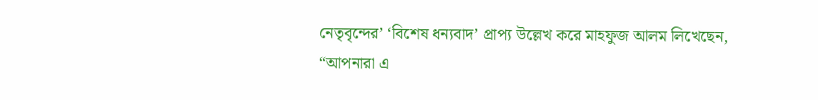নেতৃবৃন্দের’ ‘বিশেষ ধন্যবাদ’ প্রাপ্য উল্লেখ করে মাহফুজ আলম লিখেছেন, “আপনারা এ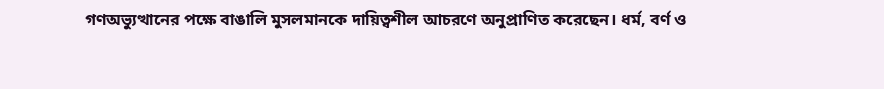গণঅভ্যুত্থানের পক্ষে বাঙালি মুসলমানকে দায়িত্বশীল আচরণে অনুপ্রাণিত করেছেন। ধর্ম, বর্ণ ও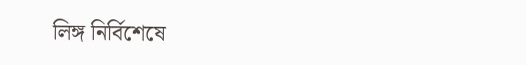লিঙ্গ নির্বিশেষে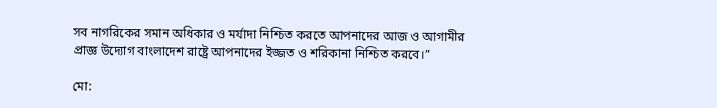সব নাগরিকের সমান অধিকার ও মর্যাদা নিশ্চিত করতে আপনাদের আজ ও আগামীর প্রাজ্ঞ উদ্যোগ বাংলাদেশ রাষ্ট্রে আপনাদের ইজ্জত ও শরিকানা নিশ্চিত করবে।”

মো: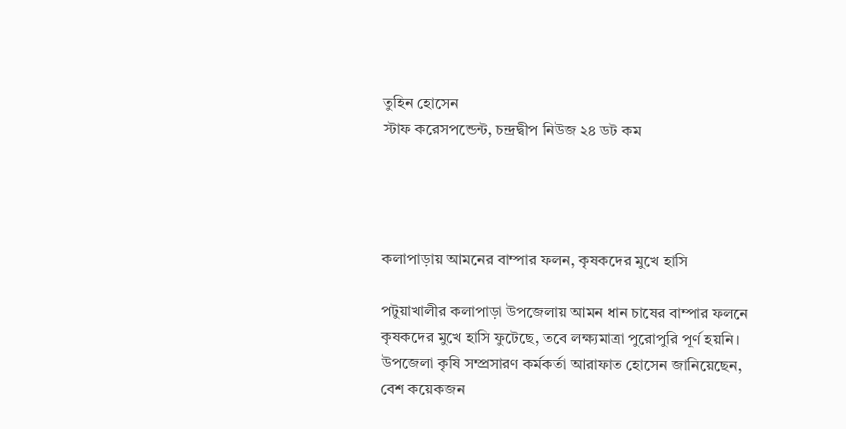তুহিন হোসেন
স্টাফ করেসপন্ডেন্ট, চন্দ্রদ্বীপ নিউজ ২৪ ডট কম




কলাপাড়ায় আমনের বাম্পার ফলন, কৃষকদের মুখে হাসি

পটুয়াখালীর কলাপাড়া উপজেলায় আমন ধান চাষের বাম্পার ফলনে কৃষকদের মুখে হাসি ফুটেছে, তবে লক্ষ্যমাত্রা পুরোপুরি পূর্ণ হয়নি। উপজেলা কৃষি সম্প্রসারণ কর্মকর্তা আরাফাত হোসেন জানিয়েছেন, বেশ কয়েকজন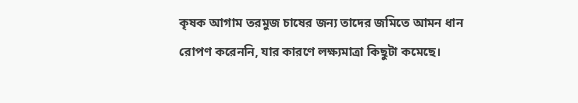কৃষক আগাম তরমুজ চাষের জন্য তাদের জমিতে আমন ধান রোপণ করেননি, যার কারণে লক্ষ্যমাত্রা কিছুটা কমেছে।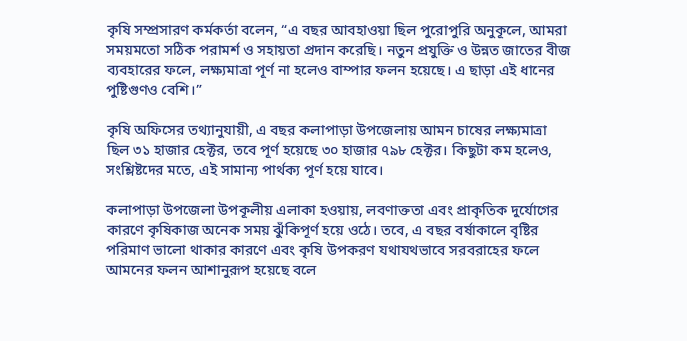কৃষি সম্প্রসারণ কর্মকর্তা বলেন, “এ বছর আবহাওয়া ছিল পুরোপুরি অনুকূলে, আমরা সময়মতো সঠিক পরামর্শ ও সহায়তা প্রদান করেছি। নতুন প্রযুক্তি ও উন্নত জাতের বীজ ব্যবহারের ফলে, লক্ষ্যমাত্রা পূর্ণ না হলেও বাম্পার ফলন হয়েছে। এ ছাড়া এই ধানের পুষ্টিগুণও বেশি।”

কৃষি অফিসের তথ্যানুযায়ী, এ বছর কলাপাড়া উপজেলায় আমন চাষের লক্ষ্যমাত্রা ছিল ৩১ হাজার হেক্টর, তবে পূর্ণ হয়েছে ৩০ হাজার ৭৯৮ হেক্টর। কিছুটা কম হলেও, সংশ্লিষ্টদের মতে, এই সামান্য পার্থক্য পূর্ণ হয়ে যাবে।

কলাপাড়া উপজেলা উপকূলীয় এলাকা হওয়ায়, লবণাক্ততা এবং প্রাকৃতিক দুর্যোগের কারণে কৃষিকাজ অনেক সময় ঝুঁকিপূর্ণ হয়ে ওঠে। তবে, এ বছর বর্ষাকালে বৃষ্টির পরিমাণ ভালো থাকার কারণে এবং কৃষি উপকরণ যথাযথভাবে সরবরাহের ফলে আমনের ফলন আশানুরূপ হয়েছে বলে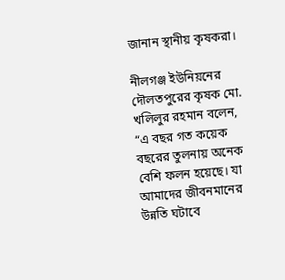জানান স্থানীয় কৃষকরা।

নীলগঞ্জ ইউনিয়নের দৌলতপুরের কৃষক মো. খলিলুর রহমান বলেন, “এ বছর গত কয়েক বছরের তুলনায় অনেক বেশি ফলন হয়েছে। যা আমাদের জীবনমানের উন্নতি ঘটাবে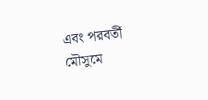এবং পরবর্তী মৌসুমে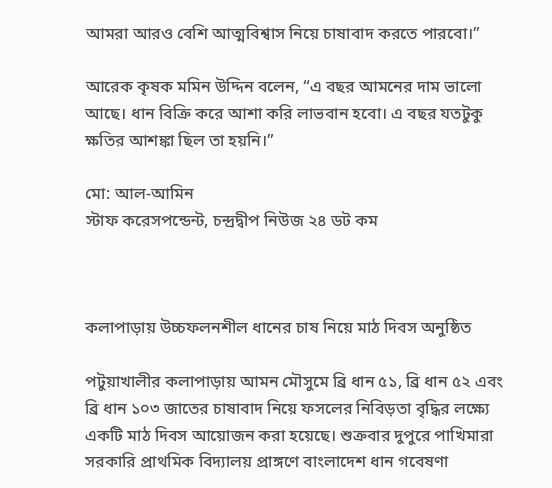আমরা আরও বেশি আত্মবিশ্বাস নিয়ে চাষাবাদ করতে পারবো।”

আরেক কৃষক মমিন উদ্দিন বলেন, “এ বছর আমনের দাম ভালো আছে। ধান বিক্রি করে আশা করি লাভবান হবো। এ বছর যতটুকু ক্ষতির আশঙ্কা ছিল তা হয়নি।”

মো: আল-আমিন
স্টাফ করেসপন্ডেন্ট, চন্দ্রদ্বীপ নিউজ ২৪ ডট কম



কলাপাড়ায় উচ্চফলনশীল ধানের চাষ নিয়ে মাঠ দিবস অনুষ্ঠিত

পটুয়াখালীর কলাপাড়ায় আমন মৌসুমে ব্রি ধান ৫১, ব্রি ধান ৫২ এবং ব্রি ধান ১০৩ জাতের চাষাবাদ নিয়ে ফসলের নিবিড়তা বৃদ্ধির লক্ষ্যে একটি মাঠ দিবস আয়োজন করা হয়েছে। শুক্রবার দুপুরে পাখিমারা সরকারি প্রাথমিক বিদ্যালয় প্রাঙ্গণে বাংলাদেশ ধান গবেষণা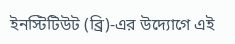ইনস্টিটিউট (ব্রি)-এর উদ্যোগে এই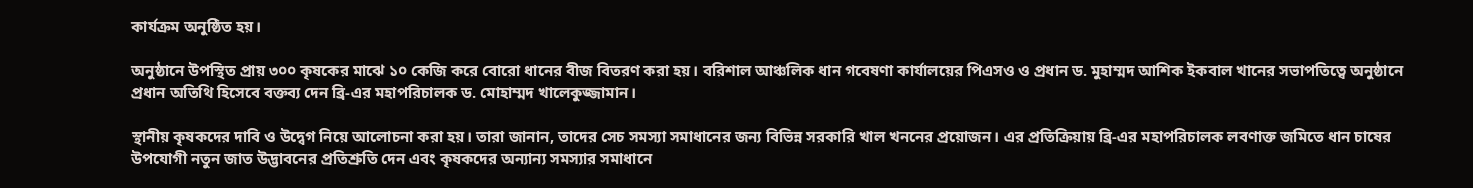কার্যক্রম অনুষ্ঠিত হয়।

অনুষ্ঠানে উপস্থিত প্রায় ৩০০ কৃষকের মাঝে ১০ কেজি করে বোরো ধানের বীজ বিতরণ করা হয়। বরিশাল আঞ্চলিক ধান গবেষণা কার্যালয়ের পিএসও ও প্রধান ড. মুহাম্মদ আশিক ইকবাল খানের সভাপতিত্বে অনুষ্ঠানে প্রধান অতিথি হিসেবে বক্তব্য দেন ব্রি-এর মহাপরিচালক ড. মোহাম্মদ খালেকুজ্জামান।

স্থানীয় কৃষকদের দাবি ও উদ্বেগ নিয়ে আলোচনা করা হয়। তারা জানান, তাদের সেচ সমস্যা সমাধানের জন্য বিভিন্ন সরকারি খাল খননের প্রয়োজন। এর প্রতিক্রিয়ায় ব্রি-এর মহাপরিচালক লবণাক্ত জমিতে ধান চাষের উপযোগী নতুন জাত উদ্ভাবনের প্রতিশ্রুতি দেন এবং কৃষকদের অন্যান্য সমস্যার সমাধানে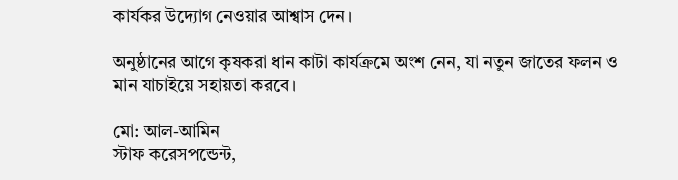কার্যকর উদ্যোগ নেওয়ার আশ্বাস দেন।

অনুষ্ঠানের আগে কৃষকরা ধান কাটা কার্যক্রমে অংশ নেন, যা নতুন জাতের ফলন ও মান যাচাইয়ে সহায়তা করবে।

মো: আল-আমিন
স্টাফ করেসপন্ডেন্ট,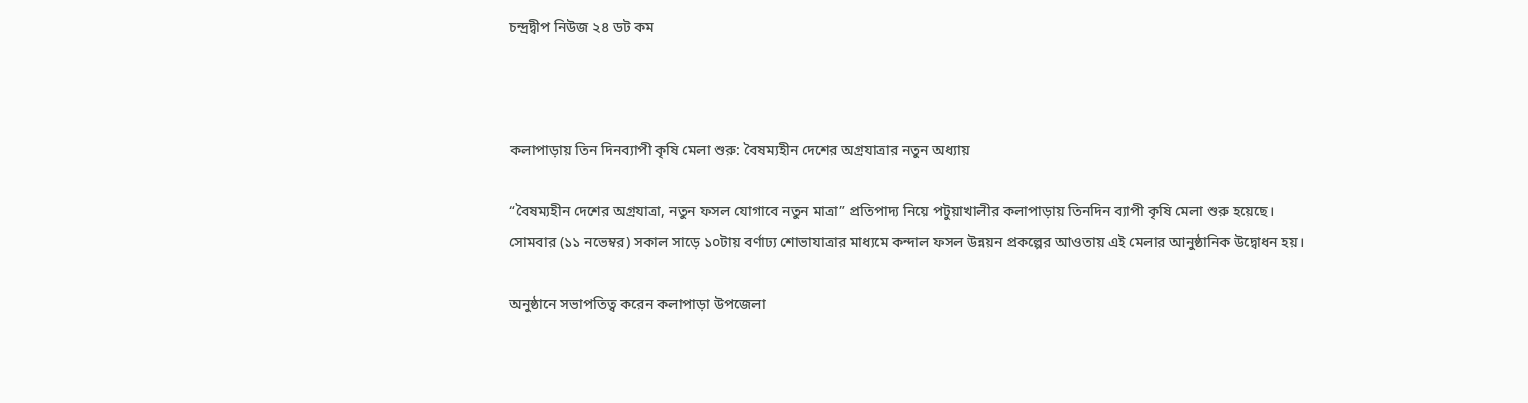চন্দ্রদ্বীপ নিউজ ২৪ ডট কম



কলাপাড়ায় তিন দিনব্যাপী কৃষি মেলা শুরু: বৈষম্যহীন দেশের অগ্রযাত্রার নতুন অধ্যায়

“বৈষম্যহীন দেশের অগ্রযাত্রা, নতুন ফসল যোগাবে নতুন মাত্রা” প্রতিপাদ্য নিয়ে পটুয়াখালীর কলাপাড়ায় তিনদিন ব্যাপী কৃষি মেলা শুরু হয়েছে। সোমবার (১১ নভেম্বর) সকাল সাড়ে ১০টায় বর্ণাঢ্য শোভাযাত্রার মাধ্যমে কন্দাল ফসল উন্নয়ন প্রকল্পের আওতায় এই মেলার আনুষ্ঠানিক উদ্বোধন হয়।

অনুষ্ঠানে সভাপতিত্ব করেন কলাপাড়া উপজেলা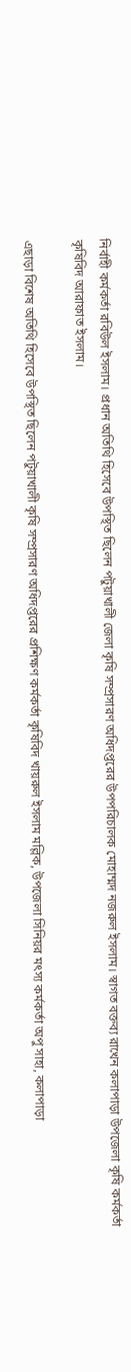নির্বাহী কর্মকর্তা রবিউল ইসলাম। প্রধান অতিথি হিসেবে উপস্থিত ছিলেন পটুয়াখালী জেলা কৃষি সম্প্রসারণ অধিদপ্তরের উপপরিচালক মোহাম্মদ নজরুল ইসলাম। স্বাগত বক্তব্য রাখেন কলাপাড়া উপজেলা কৃষি কর্মকর্তা কৃষিবিদ আরাফাত ইসলাম।

এছাড়া বিশেষ অতিথি হিসেবে উপস্থিত ছিলেন পটুয়াখালী কৃষি সম্প্রসারণ অধিদপ্তরের প্রশিক্ষণ কর্মকর্তা কৃষিবিদ খায়রুল ইসলাম মল্লিক, উপজেলা সিনিয়র মৎস্য কর্মকর্তা অপু সাহা, কলাপাড়া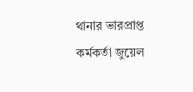থানার ভারপ্রাপ্ত কর্মকর্তা জুয়েল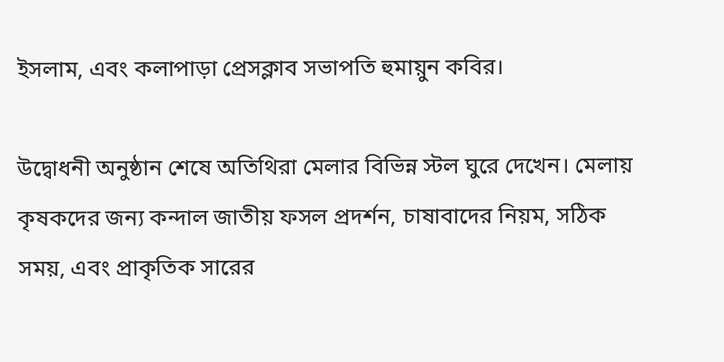ইসলাম, এবং কলাপাড়া প্রেসক্লাব সভাপতি হুমায়ুন কবির।

উদ্বোধনী অনুষ্ঠান শেষে অতিথিরা মেলার বিভিন্ন স্টল ঘুরে দেখেন। মেলায় কৃষকদের জন্য কন্দাল জাতীয় ফসল প্রদর্শন, চাষাবাদের নিয়ম, সঠিক সময়, এবং প্রাকৃতিক সারের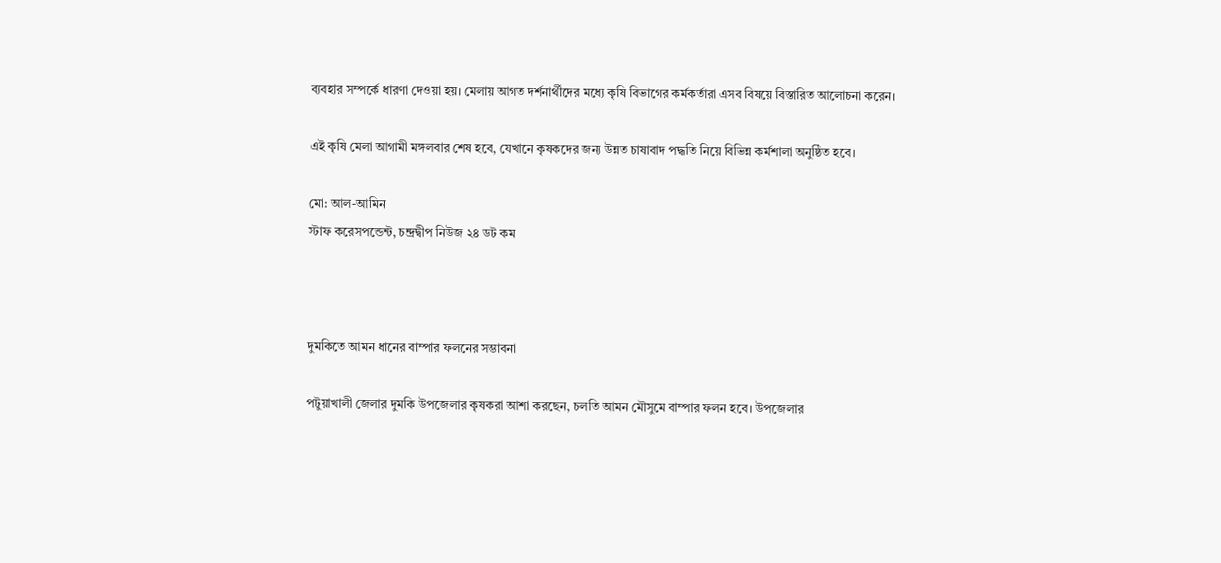ব্যবহার সম্পর্কে ধারণা দেওয়া হয়। মেলায় আগত দর্শনার্থীদের মধ্যে কৃষি বিভাগের কর্মকর্তারা এসব বিষয়ে বিস্তারিত আলোচনা করেন।

এই কৃষি মেলা আগামী মঙ্গলবার শেষ হবে, যেখানে কৃষকদের জন্য উন্নত চাষাবাদ পদ্ধতি নিয়ে বিভিন্ন কর্মশালা অনুষ্ঠিত হবে।

মো: আল-আমিন
স্টাফ করেসপন্ডেন্ট, চন্দ্রদ্বীপ নিউজ ২৪ ডট কম



দুমকিতে আমন ধানের বাম্পার ফলনের সম্ভাবনা

পটুয়াখালী জেলার দুমকি উপজেলার কৃষকরা আশা করছেন, চলতি আমন মৌসুমে বাম্পার ফলন হবে। উপজেলার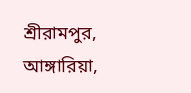শ্রীরামপুর, আঙ্গারিয়া,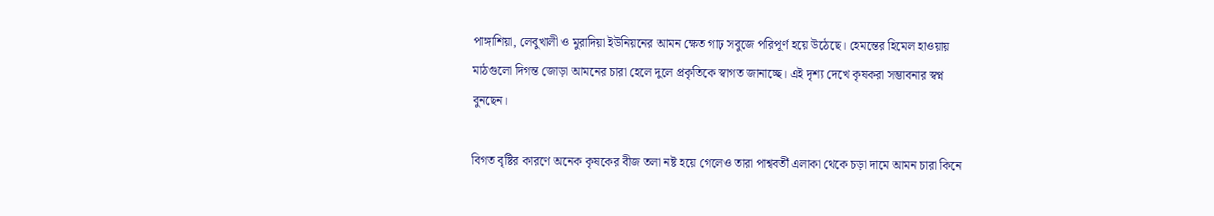পাঙ্গাশিয়া, লেবুখালী ও মুরাদিয়া ইউনিয়নের আমন ক্ষেত গাঢ় সবুজে পরিপূর্ণ হয়ে উঠেছে। হেমন্তের হিমেল হাওয়ায় মাঠগুলো দিগন্ত জোড়া আমনের চারা হেলে দুলে প্রকৃতিকে স্বাগত জানাচ্ছে। এই দৃশ্য দেখে কৃষকরা সম্ভাবনার স্বপ্ন বুনছেন।

বিগত বৃষ্টির কারণে অনেক কৃষকের বীজ তলা নষ্ট হয়ে গেলেও তারা পাশ্ববর্তী এলাকা থেকে চড়া দামে আমন চারা কিনে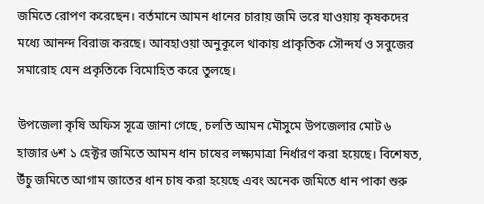জমিতে রোপণ করেছেন। বর্তমানে আমন ধানের চারায় জমি ভরে যাওয়ায় কৃষকদের মধ্যে আনন্দ বিরাজ করছে। আবহাওয়া অনুকূলে থাকায় প্রাকৃতিক সৌন্দর্য ও সবুজের সমারোহ যেন প্রকৃতিকে বিমোহিত করে তুলছে।

উপজেলা কৃষি অফিস সূত্রে জানা গেছে, চলতি আমন মৌসুমে উপজেলার মোট ৬ হাজার ৬শ ১ হেক্টর জমিতে আমন ধান চাষের লক্ষ্যমাত্রা নির্ধারণ করা হয়েছে। বিশেষত, উঁচু জমিতে আগাম জাতের ধান চাষ করা হয়েছে এবং অনেক জমিতে ধান পাকা শুরু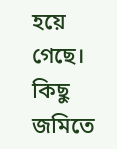হয়ে গেছে। কিছু জমিতে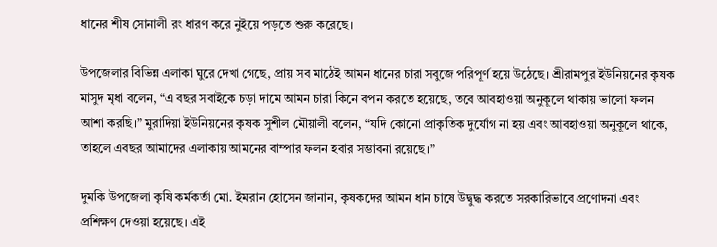ধানের শীষ সোনালী রং ধারণ করে নুইয়ে পড়তে শুরু করেছে।

উপজেলার বিভিন্ন এলাকা ঘুরে দেখা গেছে, প্রায় সব মাঠেই আমন ধানের চারা সবুজে পরিপূর্ণ হয়ে উঠেছে। শ্রীরামপুর ইউনিয়নের কৃষক মাসুদ মৃধা বলেন, “এ বছর সবাইকে চড়া দামে আমন চারা কিনে বপন করতে হয়েছে, তবে আবহাওয়া অনুকূলে থাকায় ভালো ফলন আশা করছি।” মুরাদিয়া ইউনিয়নের কৃষক সুশীল মৌয়ালী বলেন, “যদি কোনো প্রাকৃতিক দুর্যোগ না হয় এবং আবহাওয়া অনুকূলে থাকে, তাহলে এবছর আমাদের এলাকায় আমনের বাম্পার ফলন হবার সম্ভাবনা রয়েছে।”

দুমকি উপজেলা কৃষি কর্মকর্তা মো. ইমরান হোসেন জানান, কৃষকদের আমন ধান চাষে উদ্বুদ্ধ করতে সরকারিভাবে প্রণোদনা এবং প্রশিক্ষণ দেওয়া হয়েছে। এই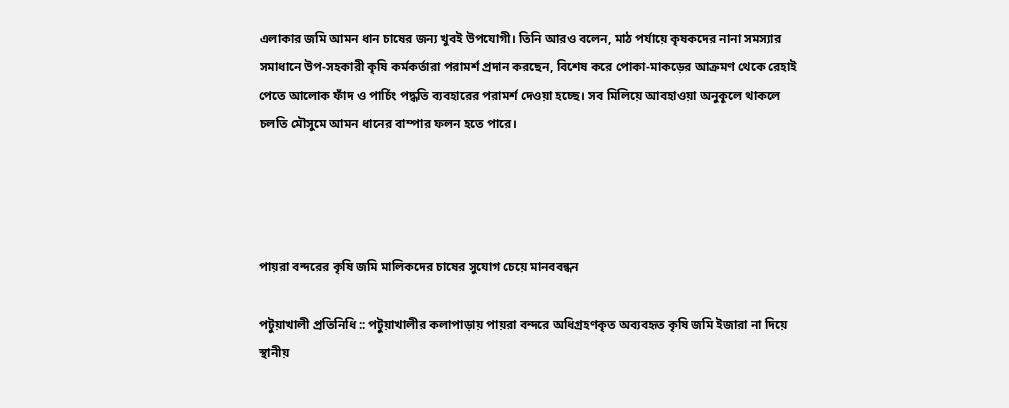এলাকার জমি আমন ধান চাষের জন্য খুবই উপযোগী। তিনি আরও বলেন, মাঠ পর্যায়ে কৃষকদের নানা সমস্যার সমাধানে উপ-সহকারী কৃষি কর্মকর্তারা পরামর্শ প্রদান করছেন, বিশেষ করে পোকা-মাকড়ের আক্রমণ থেকে রেহাই পেতে আলোক ফাঁদ ও পার্চিং পদ্ধতি ব্যবহারের পরামর্শ দেওয়া হচ্ছে। সব মিলিয়ে আবহাওয়া অনুকূলে থাকলে চলতি মৌসুমে আমন ধানের বাম্পার ফলন হতে পারে।




পায়রা বন্দরের কৃষি জমি মালিকদের চাষের সুযোগ চেয়ে মানববন্ধন

পটুয়াখালী প্রতিনিধি :: পটুয়াখালীর কলাপাড়ায় পায়রা বন্দরে অধিগ্রহণকৃত অব্যবহৃত কৃষি জমি ইজারা না দিয়ে স্থানীয়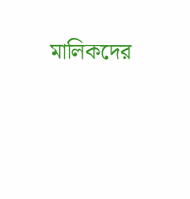মালিকদের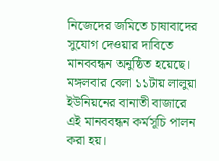নিজেদের জমিতে চাষাবাদের সুযোগ দেওয়ার দাবিতে মানববন্ধন অনুষ্ঠিত হয়েছে। মঙ্গলবার বেলা ১১টায় লালুয়া ইউনিয়নের বানাতী বাজারে এই মানববন্ধন কর্মসূচি পালন করা হয়।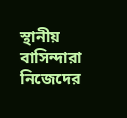স্থানীয় বাসিন্দারা নিজেদের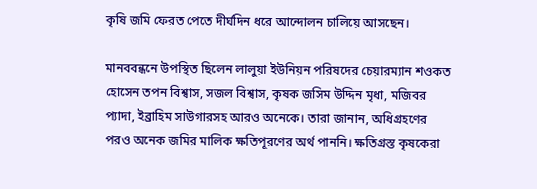কৃষি জমি ফেরত পেতে দীর্ঘদিন ধরে আন্দোলন চালিয়ে আসছেন।

মানববন্ধনে উপস্থিত ছিলেন লালুয়া ইউনিয়ন পরিষদের চেয়ারম্যান শওকত হোসেন তপন বিশ্বাস, সজল বিশ্বাস, কৃষক জসিম উদ্দিন মৃধা, মজিবর প্যাদা, ইব্রাহিম সাউগারসহ আরও অনেকে। তারা জানান, অধিগ্রহণের পরও অনেক জমির মালিক ক্ষতিপূরণের অর্থ পাননি। ক্ষতিগ্রস্ত কৃষকেরা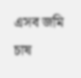এসব জমি চাষ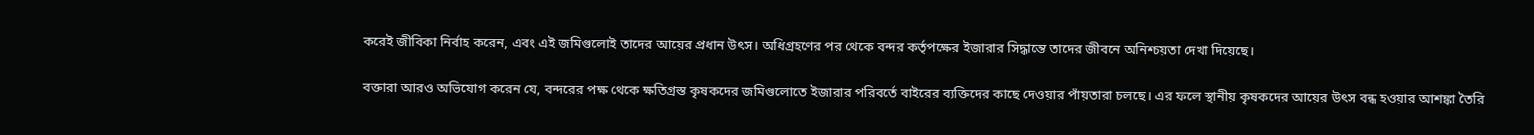করেই জীবিকা নির্বাহ করেন, এবং এই জমিগুলোই তাদের আয়ের প্রধান উৎস। অধিগ্রহণের পর থেকে বন্দর কর্তৃপক্ষের ইজারার সিদ্ধান্তে তাদের জীবনে অনিশ্চয়তা দেখা দিয়েছে।

বক্তারা আরও অভিযোগ করেন যে, বন্দরের পক্ষ থেকে ক্ষতিগ্রস্ত কৃষকদের জমিগুলোতে ইজারার পরিবর্তে বাইরের ব্যক্তিদের কাছে দেওয়ার পাঁয়তারা চলছে। এর ফলে স্থানীয় কৃষকদের আয়ের উৎস বন্ধ হওয়ার আশঙ্কা তৈরি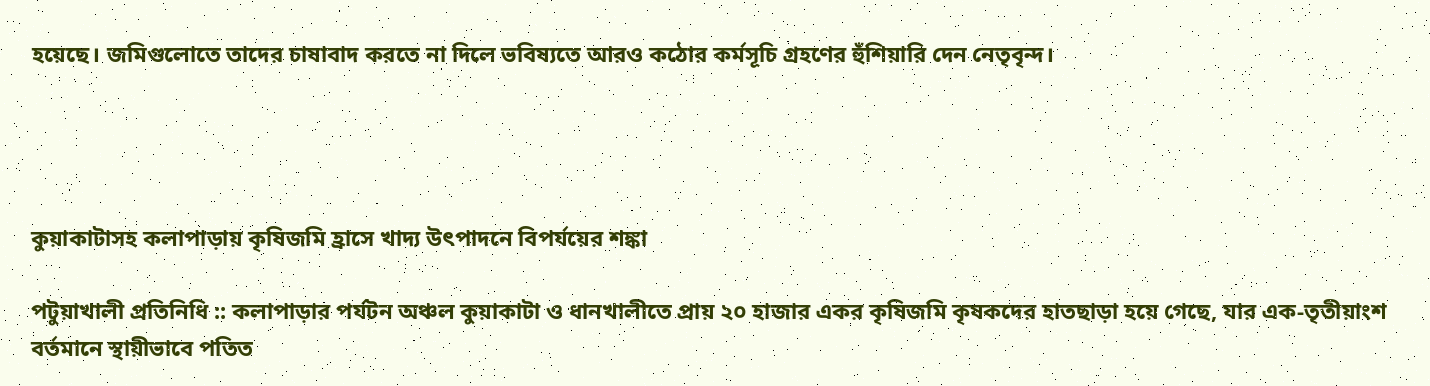হয়েছে। জমিগুলোতে তাদের চাষাবাদ করতে না দিলে ভবিষ্যতে আরও কঠোর কর্মসূচি গ্রহণের হুঁশিয়ারি দেন নেতৃবৃন্দ।




কুয়াকাটাসহ কলাপাড়ায় কৃষিজমি হ্রাসে খাদ্য উৎপাদনে বিপর্যয়ের শঙ্কা

পটুয়াখালী প্রতিনিধি :: কলাপাড়ার পর্যটন অঞ্চল কুয়াকাটা ও ধানখালীতে প্রায় ২০ হাজার একর কৃষিজমি কৃষকদের হাতছাড়া হয়ে গেছে, যার এক-তৃতীয়াংশ বর্তমানে স্থায়ীভাবে পতিত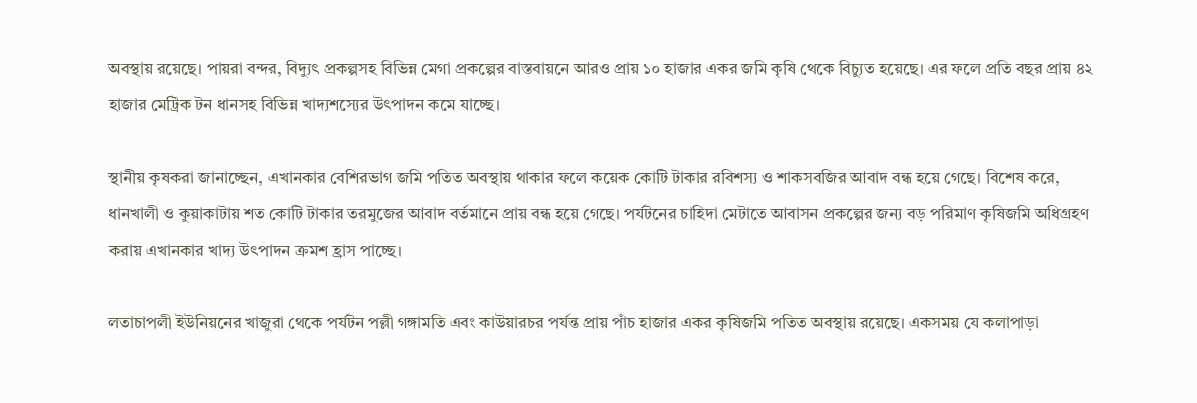অবস্থায় রয়েছে। পায়রা বন্দর, বিদ্যুৎ প্রকল্পসহ বিভিন্ন মেগা প্রকল্পের বাস্তবায়নে আরও প্রায় ১০ হাজার একর জমি কৃষি থেকে বিচ্যুত হয়েছে। এর ফলে প্রতি বছর প্রায় ৪২ হাজার মেট্রিক টন ধানসহ বিভিন্ন খাদ্যশস্যের উৎপাদন কমে যাচ্ছে।

স্থানীয় কৃষকরা জানাচ্ছেন, এখানকার বেশিরভাগ জমি পতিত অবস্থায় থাকার ফলে কয়েক কোটি টাকার রবিশস্য ও শাকসবজির আবাদ বন্ধ হয়ে গেছে। বিশেষ করে, ধানখালী ও কুয়াকাটায় শত কোটি টাকার তরমুজের আবাদ বর্তমানে প্রায় বন্ধ হয়ে গেছে। পর্যটনের চাহিদা মেটাতে আবাসন প্রকল্পের জন্য বড় পরিমাণ কৃষিজমি অধিগ্রহণ করায় এখানকার খাদ্য উৎপাদন ক্রমশ হ্রাস পাচ্ছে।

লতাচাপলী ইউনিয়নের খাজুরা থেকে পর্যটন পল্লী গঙ্গামতি এবং কাউয়ারচর পর্যন্ত প্রায় পাঁচ হাজার একর কৃষিজমি পতিত অবস্থায় রয়েছে। একসময় যে কলাপাড়া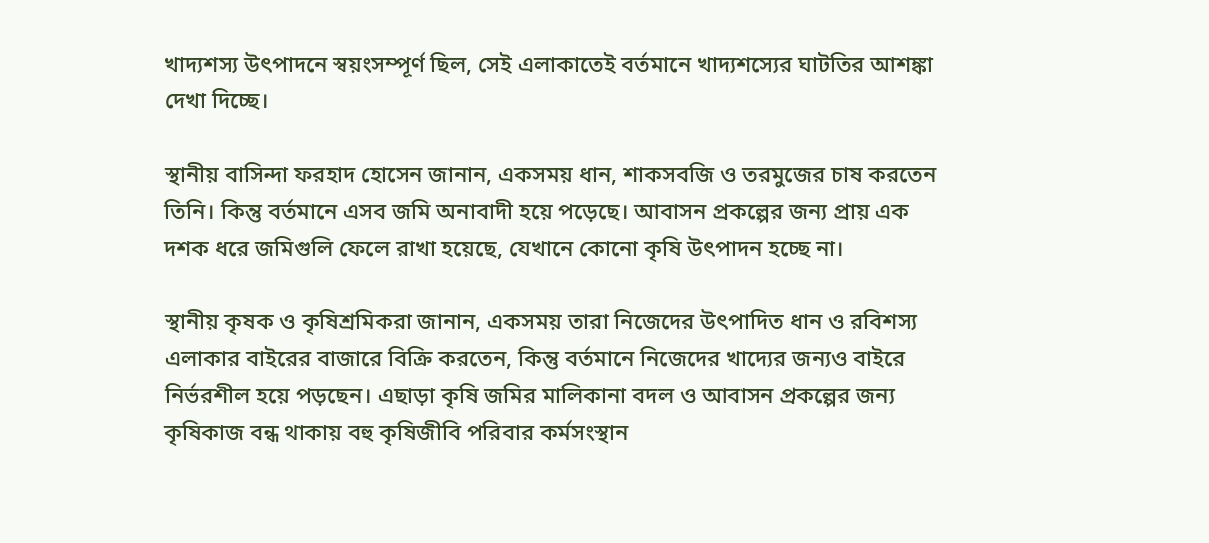খাদ্যশস্য উৎপাদনে স্বয়ংসম্পূর্ণ ছিল, সেই এলাকাতেই বর্তমানে খাদ্যশস্যের ঘাটতির আশঙ্কা দেখা দিচ্ছে।

স্থানীয় বাসিন্দা ফরহাদ হোসেন জানান, একসময় ধান, শাকসবজি ও তরমুজের চাষ করতেন তিনি। কিন্তু বর্তমানে এসব জমি অনাবাদী হয়ে পড়েছে। আবাসন প্রকল্পের জন্য প্রায় এক দশক ধরে জমিগুলি ফেলে রাখা হয়েছে, যেখানে কোনো কৃষি উৎপাদন হচ্ছে না।

স্থানীয় কৃষক ও কৃষিশ্রমিকরা জানান, একসময় তারা নিজেদের উৎপাদিত ধান ও রবিশস্য এলাকার বাইরের বাজারে বিক্রি করতেন, কিন্তু বর্তমানে নিজেদের খাদ্যের জন্যও বাইরে নির্ভরশীল হয়ে পড়ছেন। এছাড়া কৃষি জমির মালিকানা বদল ও আবাসন প্রকল্পের জন্য কৃষিকাজ বন্ধ থাকায় বহু কৃষিজীবি পরিবার কর্মসংস্থান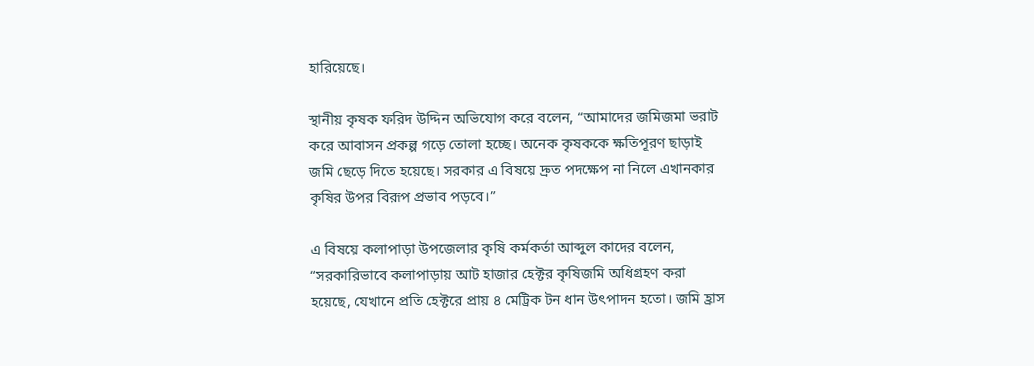হারিয়েছে।

স্থানীয় কৃষক ফরিদ উদ্দিন অভিযোগ করে বলেন, “আমাদের জমিজমা ভরাট করে আবাসন প্রকল্প গড়ে তোলা হচ্ছে। অনেক কৃষককে ক্ষতিপূরণ ছাড়াই জমি ছেড়ে দিতে হয়েছে। সরকার এ বিষয়ে দ্রুত পদক্ষেপ না নিলে এখানকার কৃষির উপর বিরূপ প্রভাব পড়বে।”

এ বিষয়ে কলাপাড়া উপজেলার কৃষি কর্মকর্তা আব্দুল কাদের বলেন, “সরকারিভাবে কলাপাড়ায় আট হাজার হেক্টর কৃষিজমি অধিগ্রহণ করা হয়েছে, যেখানে প্রতি হেক্টরে প্রায় ৪ মেট্রিক টন ধান উৎপাদন হতো। জমি হ্রাস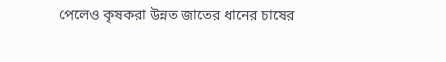পেলেও কৃষকরা উন্নত জাতের ধানের চাষের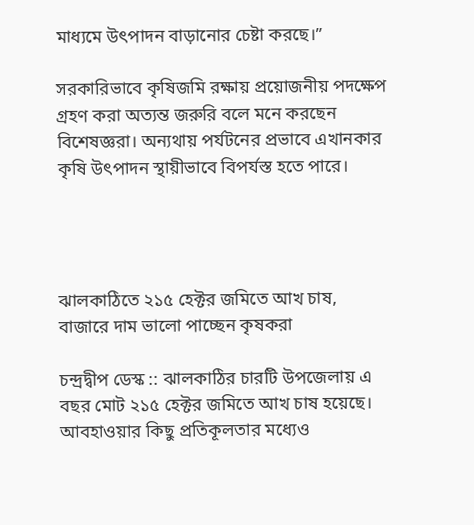মাধ্যমে উৎপাদন বাড়ানোর চেষ্টা করছে।”

সরকারিভাবে কৃষিজমি রক্ষায় প্রয়োজনীয় পদক্ষেপ গ্রহণ করা অত্যন্ত জরুরি বলে মনে করছেন বিশেষজ্ঞরা। অন্যথায় পর্যটনের প্রভাবে এখানকার কৃষি উৎপাদন স্থায়ীভাবে বিপর্যস্ত হতে পারে।




ঝালকাঠিতে ২১৫ হেক্টর জমিতে আখ চাষ, বাজারে দাম ভালো পাচ্ছেন কৃষকরা

চন্দ্রদ্বীপ ডেস্ক :: ঝালকাঠির চারটি উপজেলায় এ বছর মোট ২১৫ হেক্টর জমিতে আখ চাষ হয়েছে। আবহাওয়ার কিছু প্রতিকূলতার মধ্যেও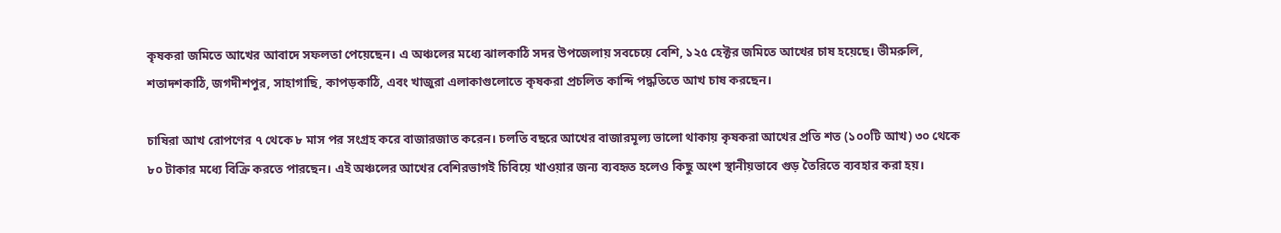কৃষকরা জমিতে আখের আবাদে সফলতা পেয়েছেন। এ অঞ্চলের মধ্যে ঝালকাঠি সদর উপজেলায় সবচেয়ে বেশি, ১২৫ হেক্টর জমিতে আখের চাষ হয়েছে। ভীমরুলি, শতাদশকাঠি, জগদীশপুর, সাহাগাছি, কাপড়কাঠি, এবং খাজুরা এলাকাগুলোতে কৃষকরা প্রচলিত কান্দি পদ্ধতিতে আখ চাষ করছেন।

চাষিরা আখ রোপণের ৭ থেকে ৮ মাস পর সংগ্রহ করে বাজারজাত করেন। চলতি বছরে আখের বাজারমূল্য ভালো থাকায় কৃষকরা আখের প্রতি শত (১০০টি আখ) ৩০ থেকে ৮০ টাকার মধ্যে বিক্রি করতে পারছেন। এই অঞ্চলের আখের বেশিরভাগই চিবিয়ে খাওয়ার জন্য ব্যবহৃত হলেও কিছু অংশ স্থানীয়ভাবে গুড় তৈরিতে ব্যবহার করা হয়।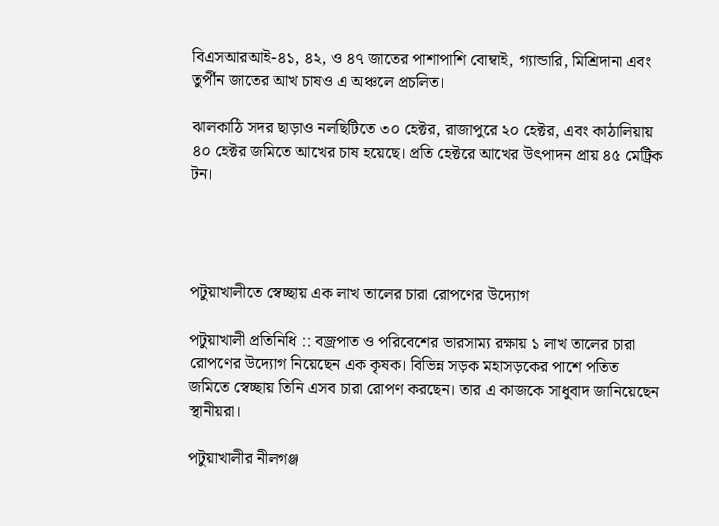বিএসআরআই-৪১, ৪২, ও ৪৭ জাতের পাশাপাশি বোম্বাই, গ্যান্ডারি, মিশ্রিদানা এবং তুর্পীন জাতের আখ চাষও এ অঞ্চলে প্রচলিত।

ঝালকাঠি সদর ছাড়াও নলছিটিতে ৩০ হেক্টর, রাজাপুরে ২০ হেক্টর, এবং কাঠালিয়ায় ৪০ হেক্টর জমিতে আখের চাষ হয়েছে। প্রতি হেক্টরে আখের উৎপাদন প্রায় ৪৫ মেট্রিক টন।




পটুয়াখালীতে স্বেচ্ছায় এক লাখ তালের চারা রোপণের উদ্যোগ

পটুয়াখালী প্রতিনিধি :: বজ্রপাত ও পরিবেশের ভারসাম্য রক্ষায় ১ লাখ তালের চারা রোপণের উদ্যোগ নিয়েছেন এক কৃষক। বিভিন্ন সড়ক মহাসড়কের পাশে পতিত জমিতে স্বেচ্ছায় তিনি এসব চারা রোপণ করছেন। তার এ কাজকে সাধুবাদ জানিয়েছেন স্থানীয়রা।

পটুয়াখালীর নীলগঞ্জ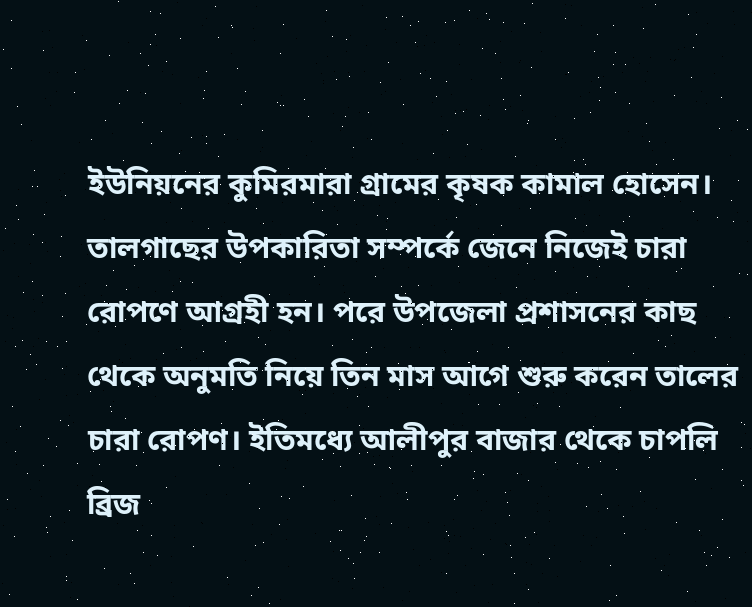ইউনিয়নের কুমিরমারা গ্রামের কৃষক কামাল হোসেন। তালগাছের উপকারিতা সম্পর্কে জেনে নিজেই চারা রোপণে আগ্রহী হন। পরে উপজেলা প্রশাসনের কাছ থেকে অনুমতি নিয়ে তিন মাস আগে শুরু করেন তালের চারা রোপণ। ইতিমধ্যে আলীপুর বাজার থেকে চাপলি ব্রিজ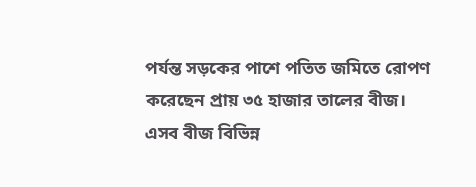পর্যন্ত সড়কের পাশে পতিত জমিতে রোপণ করেছেন প্রায় ৩৫ হাজার তালের বীজ। এসব বীজ বিভিন্ন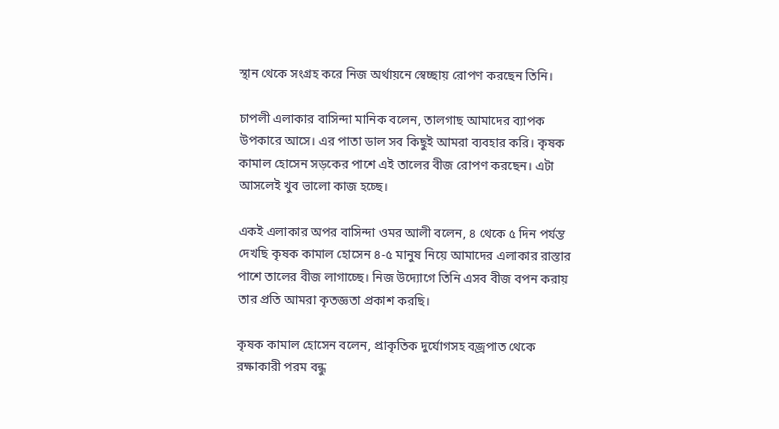স্থান থেকে সংগ্রহ করে নিজ অর্থায়নে স্বেচ্ছায় রোপণ করছেন তিনি।

চাপলী এলাকার বাসিন্দা মানিক বলেন, তালগাছ আমাদের ব্যাপক উপকারে আসে। এর পাতা ডাল সব কিছুই আমরা ব্যবহার করি। কৃষক কামাল হোসেন সড়কের পাশে এই তালের বীজ রোপণ করছেন। এটা আসলেই খুব ভালো কাজ হচ্ছে।

একই এলাকার অপর বাসিন্দা ওমর আলী বলেন, ৪ থেকে ৫ দিন পর্যন্ত দেখছি কৃষক কামাল হোসেন ৪-৫ মানুষ নিয়ে আমাদের এলাকার রাস্তার পাশে তালের বীজ লাগাচ্ছে। নিজ উদ্যোগে তিনি এসব বীজ বপন করায় তার প্রতি আমরা কৃতজ্ঞতা প্রকাশ করছি।

কৃষক কামাল হোসেন বলেন, প্রাকৃতিক দুর্যোগসহ বজ্রপাত থেকে রক্ষাকারী পরম বন্ধু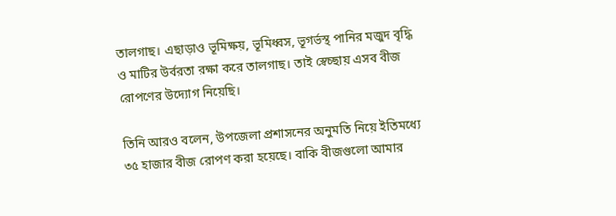তালগাছ। এছাড়াও ভূমিক্ষয়, ভূমিধ্বস, ভূগর্ভস্থ পানির মজুদ বৃদ্ধি ও মাটির উর্বরতা রক্ষা করে তালগাছ। তাই স্বেচ্ছায় এসব বীজ রোপণের উদ্যোগ নিয়েছি।

তিনি আরও বলেন, উপজেলা প্রশাসনের অনুমতি নিয়ে ইতিমধ্যে ৩৫ হাজার বীজ রোপণ করা হয়েছে। বাকি বীজগুলো আমার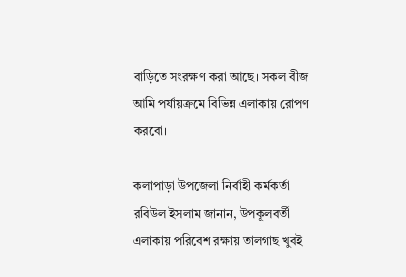বাড়িতে সংরক্ষণ করা আছে। সকল বীজ আমি পর্যায়ক্রমে বিভিন্ন এলাকায় রোপণ করবো।

কলাপাড়া উপজেলা নির্বাহী কর্মকর্তা রবিউল ইসলাম জানান, উপকূলবর্তী এলাকায় পরিবেশ রক্ষায় তালগাছ খুবই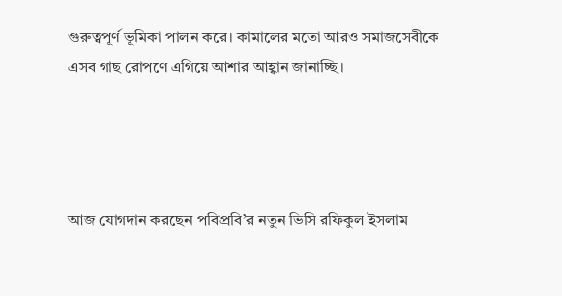গুরুত্বপূর্ণ ভূমিকা পালন করে। কামালের মতো আরও সমাজসেবীকে এসব গাছ রোপণে এগিয়ে আশার আহ্বান জানাচ্ছি।




আজ যোগদান করছেন পবিপ্রবি’র নতুন ভিসি রফিকুল ইসলাম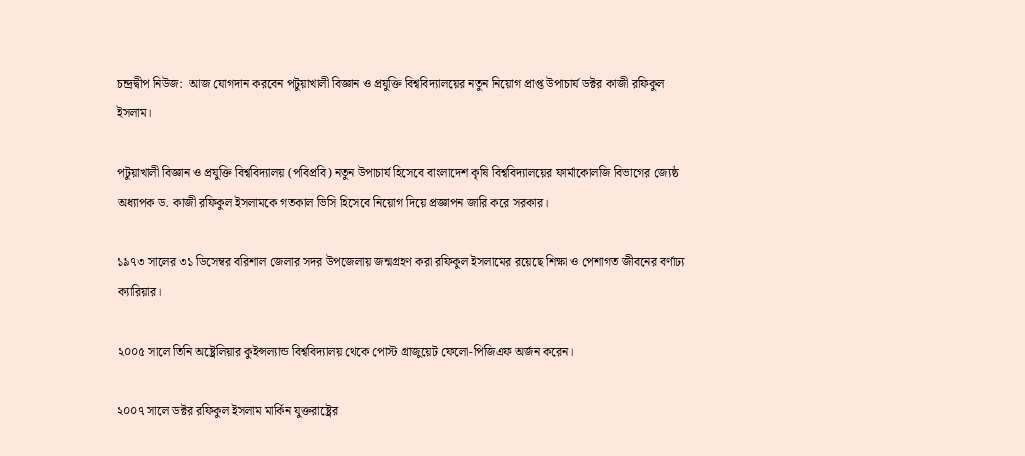চন্দ্রদ্বীপ নিউজ:  আজ যোগদান করবেন পটুয়াখালী বিজ্ঞান ও প্রযুক্তি বিশ্ববিদ্যালয়ের নতুন নিয়োগ প্রাপ্ত উপাচার্য ডক্টর কাজী রফিকুল ইসলাম।

পটুয়াখালী বিজ্ঞান ও প্রযুক্তি বিশ্ববিদ্যালয় (পবিপ্রবি) নতুন উপাচার্য হিসেবে বাংলাদেশ কৃষি বিশ্ববিদ্যালয়ের ফার্মাকোলজি বিভাগের জ্যেষ্ঠ অধ্যাপক ড. কাজী রফিকুল ইসলামকে গতকাল ভিসি হিসেবে নিয়োগ দিয়ে প্রজ্ঞাপন জারি করে সরকার।

১৯৭৩ সালের ৩১ ডিসেম্বর বরিশাল জেলার সদর উপজেলায় জন্মগ্রহণ করা রফিকুল ইসলামের রয়েছে শিক্ষা ও পেশাগত জীবনের বর্ণাঢ্য ক্যারিয়ার।

২০০৫ সালে তিনি অষ্ট্রেলিয়ার কুইন্সল্যান্ড বিশ্ববিদ্যালয় থেকে পোস্ট গ্রাজুয়েট ফেলো-পিজিএফ অর্জন করেন।

২০০৭ সালে ডক্টর রফিকুল ইসলাম মার্কিন যুক্তরাষ্ট্রের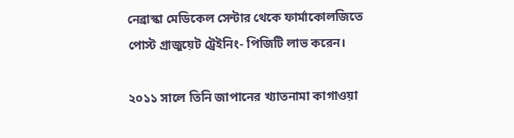নেব্রাস্কা মেডিকেল সেন্টার থেকে ফার্মাকোলজিতে পোস্ট গ্রাজুয়েট ট্রেইনিং- পিজিটি লাভ করেন।

২০১১ সালে তিনি জাপানের খ্যাতনামা কাগাওয়া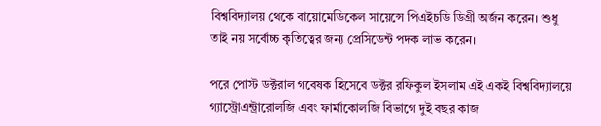বিশ্ববিদ্যালয় থেকে বায়োমেডিকেল সায়েন্সে পিএইচডি ডিগ্রী অর্জন করেন। শুধু তাই নয় সর্বোচ্চ কৃতিত্বের জন্য প্রেসিডেন্ট পদক লাভ করেন।

পরে পোস্ট ডক্টরাল গবেষক হিসেবে ডক্টর রফিকুল ইসলাম এই একই বিশ্ববিদ্যালয়ে গ্যাস্ট্রোএন্ট্রারোলজি এবং ফার্মাকোলজি বিভাগে দুই বছর কাজ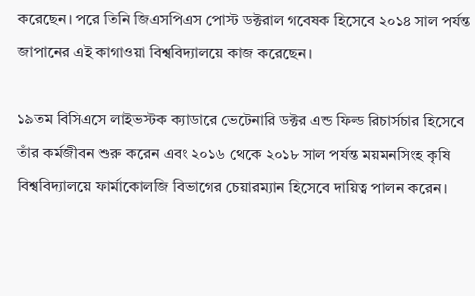করেছেন। পরে তিনি জিএসপিএস পোস্ট ডক্টরাল গবেষক হিসেবে ২০১৪ সাল পর্যন্ত জাপানের এই কাগাওয়া বিশ্ববিদ্যালয়ে কাজ করেছেন।

১৯তম বিসিএসে লাইভস্টক ক্যাডারে ভেটেনারি ডক্টর এন্ড ফিল্ড রিচার্সচার হিসেবে তাঁর কর্মজীবন শুরু করেন এবং ২০১৬ থেকে ২০১৮ সাল পর্যন্ত ময়মনসিংহ কৃষি বিশ্ববিদ্যালয়ে ফার্মাকোলজি বিভাগের চেয়ারম্যান হিসেবে দায়িত্ব পালন করেন।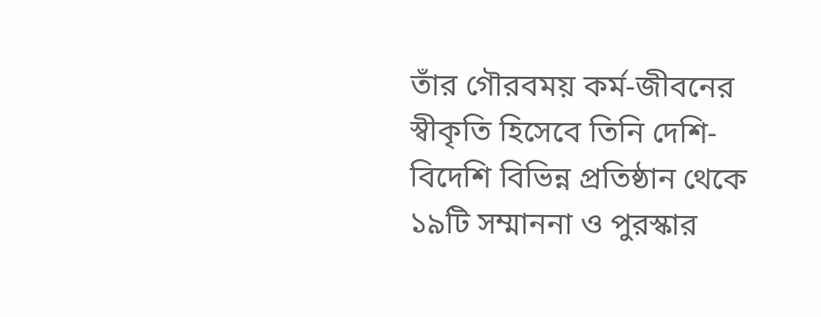তাঁর গৌরবময় কর্ম-জীবনের স্বীকৃতি হিসেবে তিনি দেশি-বিদেশি বিভিন্ন প্রতিষ্ঠান থেকে ১৯টি সম্মাননা ও পুরস্কার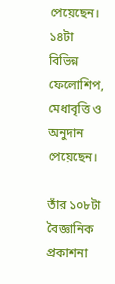পেয়েছেন। ১৪টা বিভিন্ন ফেলোশিপ, মেধাবৃত্তি ও অনুদান পেয়েছেন।

তাঁর ১০৮টা বৈজ্ঞানিক প্রকাশনা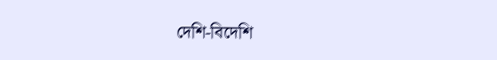দেশি-বিদেশি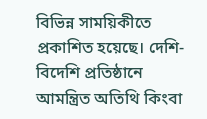বিভিন্ন সাময়িকীতে প্রকাশিত হয়েছে। দেশি-বিদেশি প্রতিষ্ঠানে আমন্ত্রিত অতিথি কিংবা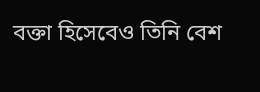বক্তা হিসেবেও তিনি বেশ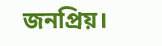জনপ্রিয়।